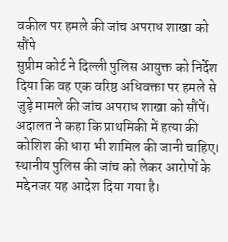वकील पर हमले की जांच अपराध शाखा को सौंपे
सुप्रीम कोर्ट ने दिल्ली पुलिस आयुक्त को निर्देश दिया कि वह एक वरिष्ठ अधिवक्ता पर हमले से जुड़े मामले की जांच अपराध शाखा को सौंपें। अदालत ने कहा कि प्राथमिकी में हत्या की कोशिश की धारा भी शामिल की जानी चाहिए। स्थानीय पुलिस की जांच को लेकर आरोपों के मद्देनजर यह आदेश दिया गया है।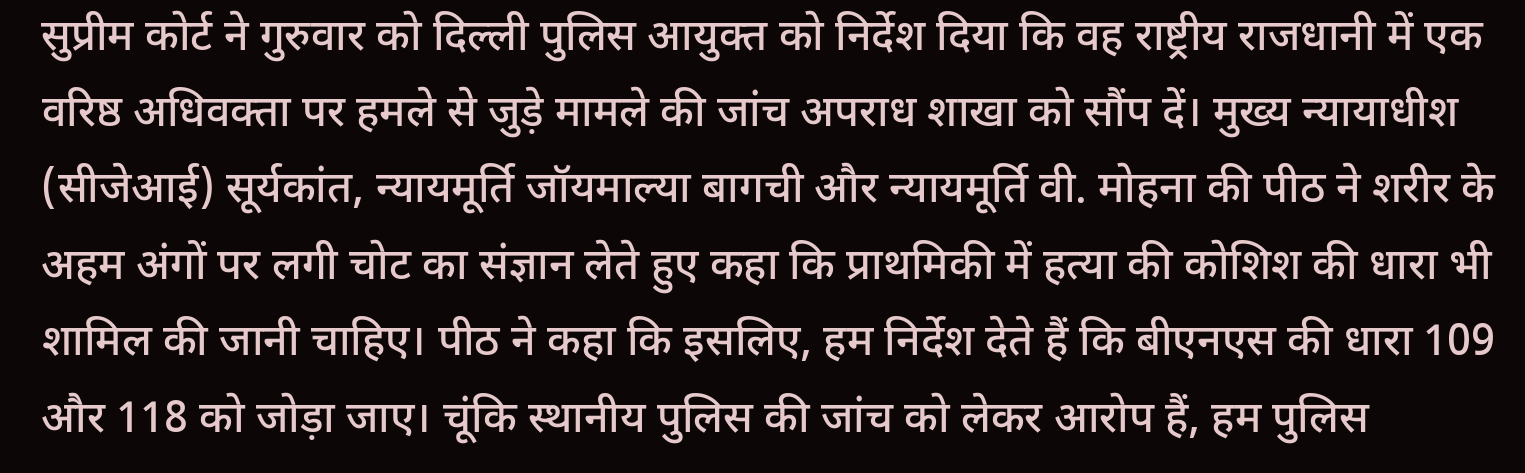सुप्रीम कोर्ट ने गुरुवार को दिल्ली पुलिस आयुक्त को निर्देश दिया कि वह राष्ट्रीय राजधानी में एक वरिष्ठ अधिवक्ता पर हमले से जुड़े मामले की जांच अपराध शाखा को सौंप दें। मुख्य न्यायाधीश (सीजेआई) सूर्यकांत, न्यायमूर्ति जॉयमाल्या बागची और न्यायमूर्ति वी. मोहना की पीठ ने शरीर के अहम अंगों पर लगी चोट का संज्ञान लेते हुए कहा कि प्राथमिकी में हत्या की कोशिश की धारा भी शामिल की जानी चाहिए। पीठ ने कहा कि इसलिए, हम निर्देश देते हैं कि बीएनएस की धारा 109 और 118 को जोड़ा जाए। चूंकि स्थानीय पुलिस की जांच को लेकर आरोप हैं, हम पुलिस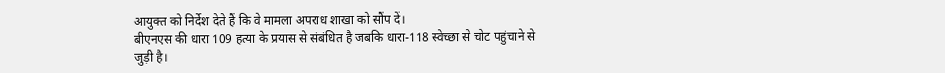आयुक्त को निर्देश देते हैं कि वे मामला अपराध शाखा को सौंप दें।
बीएनएस की धारा 109 हत्या के प्रयास से संबंधित है जबकि धारा-118 स्वेच्छा से चोट पहुंचाने से जुड़ी है।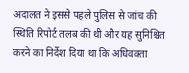अदालत ने इससे पहले पुलिस से जांच की स्थिति रिपोर्ट तलब की थी और यह सुनिश्चित करने का निर्देश दिया था कि अधिवक्ता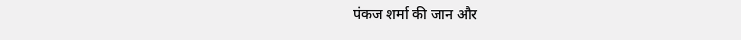पंकज शर्मा की जान और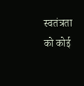स्वतंत्रता को कोई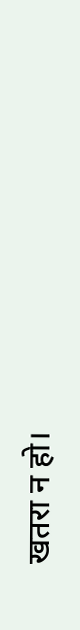खतरा न हो।